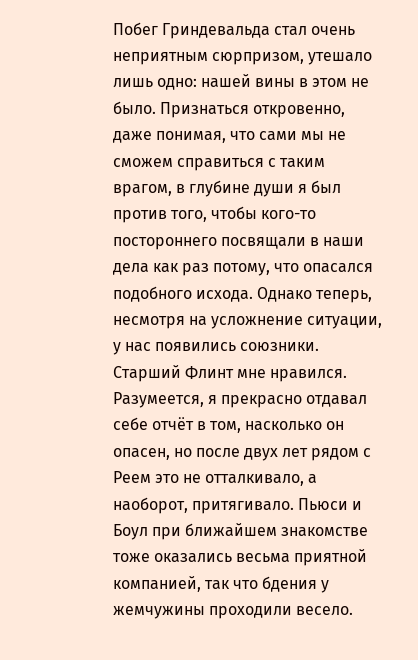Побег Гриндевальда стал очень неприятным сюрпризом, утешало лишь одно: нашей вины в этом не было. Признаться откровенно, даже понимая, что сами мы не сможем справиться с таким врагом, в глубине души я был против того, чтобы кого-то постороннего посвящали в наши дела как раз потому, что опасался подобного исхода. Однако теперь, несмотря на усложнение ситуации, у нас появились союзники.
Старший Флинт мне нравился. Разумеется, я прекрасно отдавал себе отчёт в том, насколько он опасен, но после двух лет рядом с Реем это не отталкивало, а наоборот, притягивало. Пьюси и Боул при ближайшем знакомстве тоже оказались весьма приятной компанией, так что бдения у жемчужины проходили весело.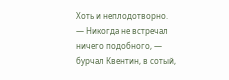Хоть и неплодотворно.
— Никогда не встречал ничего подобного, — бурчал Квентин, в сотый,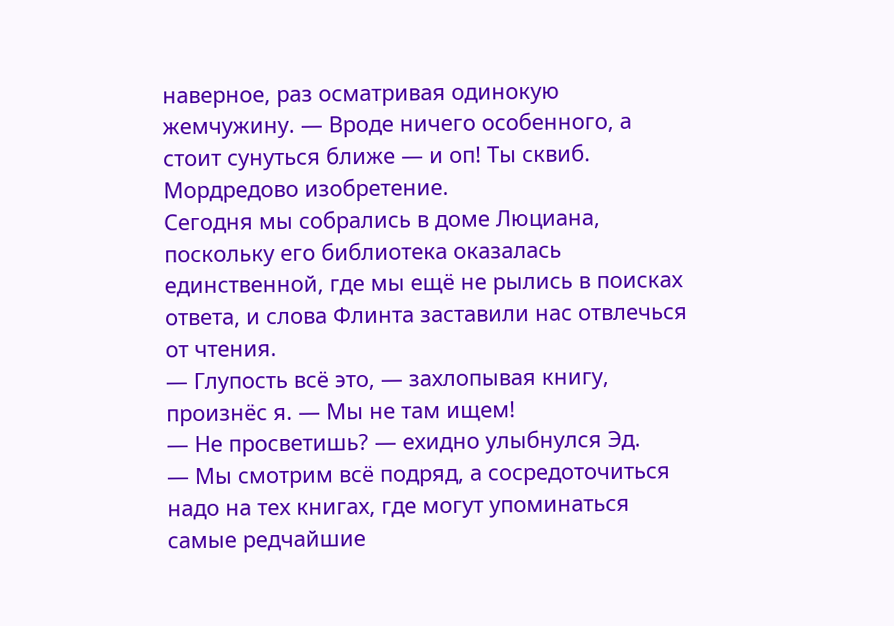наверное, раз осматривая одинокую жемчужину. — Вроде ничего особенного, а стоит сунуться ближе — и оп! Ты сквиб. Мордредово изобретение.
Сегодня мы собрались в доме Люциана, поскольку его библиотека оказалась единственной, где мы ещё не рылись в поисках ответа, и слова Флинта заставили нас отвлечься от чтения.
— Глупость всё это, — захлопывая книгу, произнёс я. — Мы не там ищем!
— Не просветишь? — ехидно улыбнулся Эд.
— Мы смотрим всё подряд, а сосредоточиться надо на тех книгах, где могут упоминаться самые редчайшие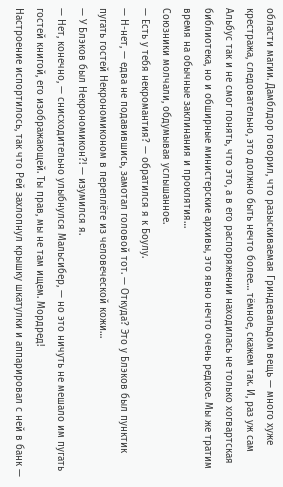области магии. Дамблдор говорил, что разыскиваемая Гриндевальдом вещь — много хуже крестража, следовательно, это должно быть нечто более… тёмное, скажем так. И, раз уж сам Альбус так и не смог понять, что это, а в его распоряжении находилась не только хогвартская библиотека, но и обширные министерские архивы, это явно нечто очень редкое. Мы же тратим время на обычные заклинания и проклятия…
Союзники молчали, обдумывая услышанное.
— Есть у тебя некромантия? — обратился я к Боулу.
— Н-нет, — едва не подавившись, замотал головой тот. — Откуда? Это у Блэков был пунктик пугать гостей Некрономиконом в переплёте из человеческой кожи…
— У Блэков был Некрономикон?! — изумился я.
— Нет, конечно, — снисходительно улыбнулся Мальсибер, — но это ничуть не мешало им пугать гостей книгой, его изображающей. Ты прав, мы не там ищем. Мордред!
Настроение испортилось, так что Рей захлопнул крышку шкатулки и аппарировал с ней в банк —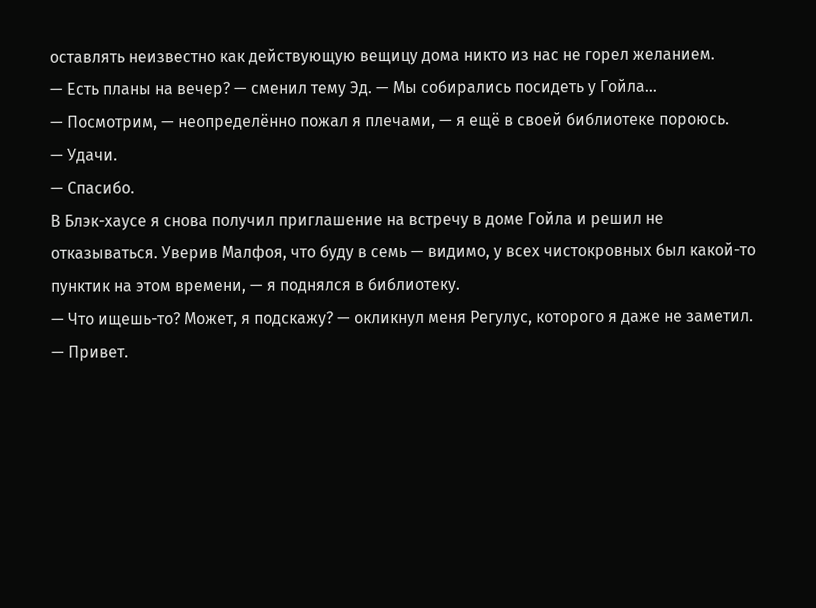оставлять неизвестно как действующую вещицу дома никто из нас не горел желанием.
— Есть планы на вечер? — сменил тему Эд. — Мы собирались посидеть у Гойла…
— Посмотрим, — неопределённо пожал я плечами, — я ещё в своей библиотеке пороюсь.
— Удачи.
— Спасибо.
В Блэк-хаусе я снова получил приглашение на встречу в доме Гойла и решил не отказываться. Уверив Малфоя, что буду в семь — видимо, у всех чистокровных был какой-то пунктик на этом времени, — я поднялся в библиотеку.
— Что ищешь-то? Может, я подскажу? — окликнул меня Регулус, которого я даже не заметил.
— Привет.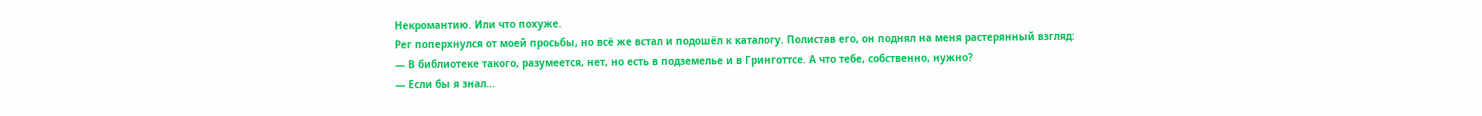Некромантию. Или что похуже.
Рег поперхнулся от моей просьбы, но всё же встал и подошёл к каталогу. Полистав его, он поднял на меня растерянный взгляд:
— В библиотеке такого, разумеется, нет, но есть в подземелье и в Гринготтсе. А что тебе, собственно, нужно?
— Если бы я знал…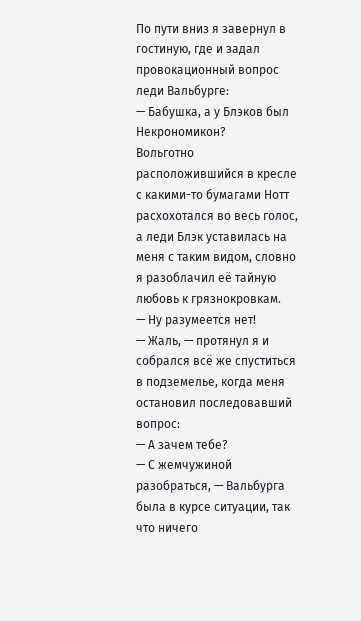По пути вниз я завернул в гостиную, где и задал провокационный вопрос леди Вальбурге:
— Бабушка, а у Блэков был Некрономикон?
Вольготно расположившийся в кресле с какими-то бумагами Нотт расхохотался во весь голос, а леди Блэк уставилась на меня с таким видом, словно я разоблачил её тайную любовь к грязнокровкам.
— Ну разумеется нет!
— Жаль, — протянул я и собрался всё же спуститься в подземелье, когда меня остановил последовавший вопрос:
— А зачем тебе?
— С жемчужиной разобраться, — Вальбурга была в курсе ситуации, так что ничего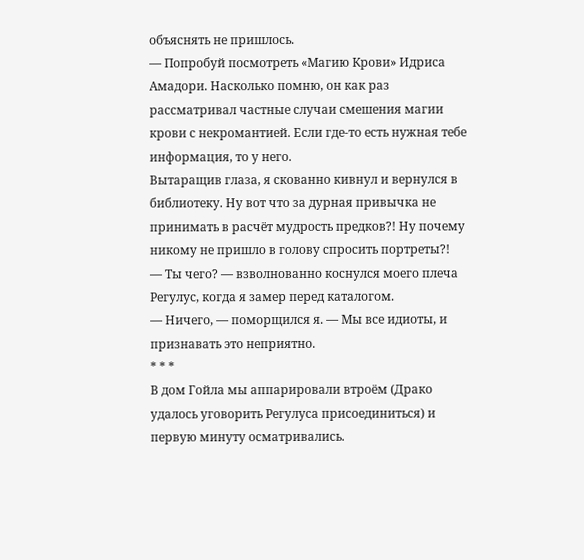объяснять не пришлось.
— Попробуй посмотреть «Магию Крови» Идриса Амадори. Насколько помню, он как раз рассматривал частные случаи смешения магии крови с некромантией. Если где-то есть нужная тебе информация, то у него.
Вытаращив глаза, я скованно кивнул и вернулся в библиотеку. Ну вот что за дурная привычка не принимать в расчёт мудрость предков?! Ну почему никому не пришло в голову спросить портреты?!
— Ты чего? — взволнованно коснулся моего плеча Регулус, когда я замер перед каталогом.
— Ничего, — поморщился я. — Мы все идиоты, и признавать это неприятно.
* * *
В дом Гойла мы аппарировали втроём (Драко удалось уговорить Регулуса присоединиться) и первую минуту осматривались.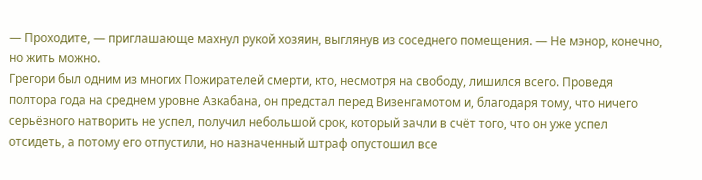— Проходите, — приглашающе махнул рукой хозяин, выглянув из соседнего помещения. — Не мэнор, конечно, но жить можно.
Грегори был одним из многих Пожирателей смерти, кто, несмотря на свободу, лишился всего. Проведя полтора года на среднем уровне Азкабана, он предстал перед Визенгамотом и, благодаря тому, что ничего серьёзного натворить не успел, получил небольшой срок, который зачли в счёт того, что он уже успел отсидеть, а потому его отпустили, но назначенный штраф опустошил все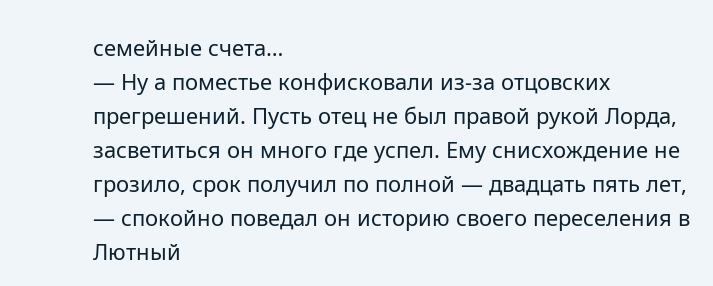семейные счета…
— Ну а поместье конфисковали из-за отцовских прегрешений. Пусть отец не был правой рукой Лорда, засветиться он много где успел. Ему снисхождение не грозило, срок получил по полной — двадцать пять лет, — спокойно поведал он историю своего переселения в Лютный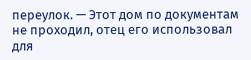переулок. — Этот дом по документам не проходил, отец его использовал для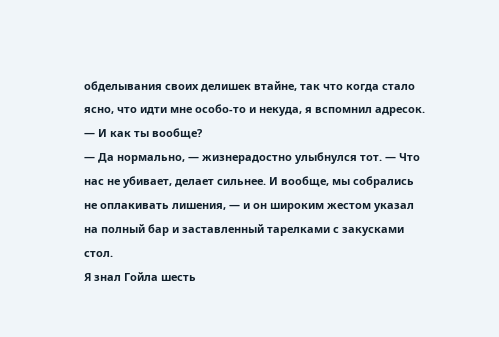обделывания своих делишек втайне, так что когда стало ясно, что идти мне особо-то и некуда, я вспомнил адресок.
— И как ты вообще?
— Да нормально, — жизнерадостно улыбнулся тот. — Что нас не убивает, делает сильнее. И вообще, мы собрались не оплакивать лишения, — и он широким жестом указал на полный бар и заставленный тарелками с закусками стол.
Я знал Гойла шесть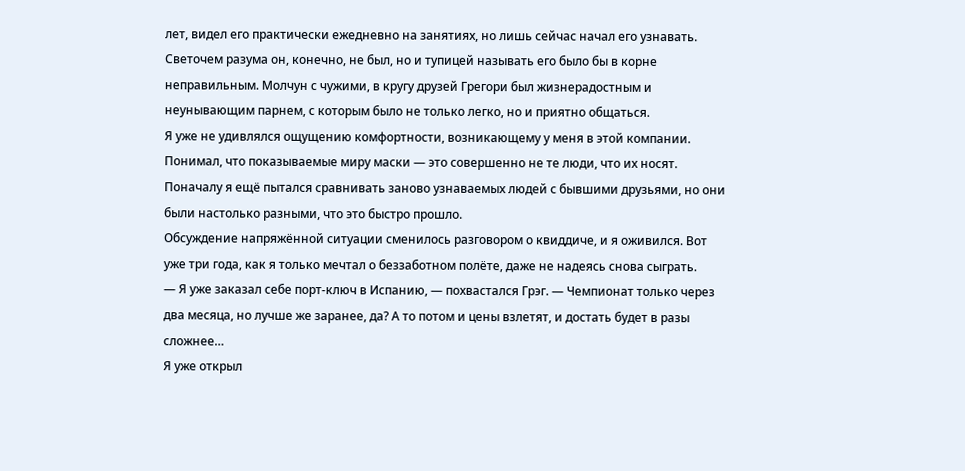лет, видел его практически ежедневно на занятиях, но лишь сейчас начал его узнавать. Светочем разума он, конечно, не был, но и тупицей называть его было бы в корне неправильным. Молчун с чужими, в кругу друзей Грегори был жизнерадостным и неунывающим парнем, с которым было не только легко, но и приятно общаться.
Я уже не удивлялся ощущению комфортности, возникающему у меня в этой компании. Понимал, что показываемые миру маски — это совершенно не те люди, что их носят. Поначалу я ещё пытался сравнивать заново узнаваемых людей с бывшими друзьями, но они были настолько разными, что это быстро прошло.
Обсуждение напряжённой ситуации сменилось разговором о квиддиче, и я оживился. Вот уже три года, как я только мечтал о беззаботном полёте, даже не надеясь снова сыграть.
— Я уже заказал себе порт-ключ в Испанию, — похвастался Грэг. — Чемпионат только через два месяца, но лучше же заранее, да? А то потом и цены взлетят, и достать будет в разы сложнее…
Я уже открыл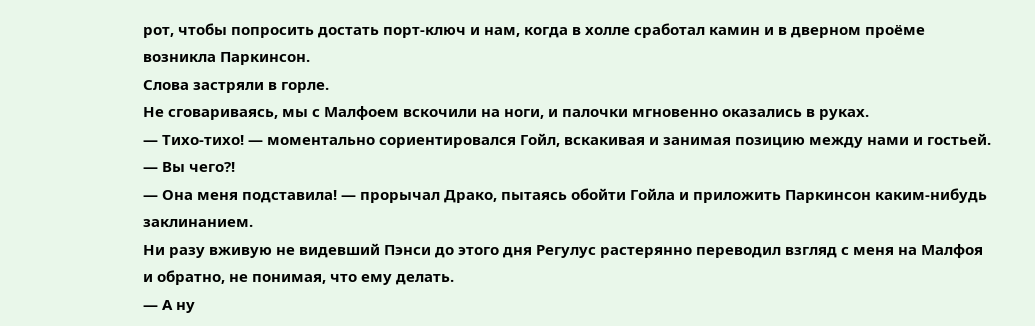рот, чтобы попросить достать порт-ключ и нам, когда в холле сработал камин и в дверном проёме возникла Паркинсон.
Слова застряли в горле.
Не сговариваясь, мы с Малфоем вскочили на ноги, и палочки мгновенно оказались в руках.
— Тихо-тихо! — моментально сориентировался Гойл, вскакивая и занимая позицию между нами и гостьей. — Вы чего?!
— Она меня подставила! — прорычал Драко, пытаясь обойти Гойла и приложить Паркинсон каким-нибудь заклинанием.
Ни разу вживую не видевший Пэнси до этого дня Регулус растерянно переводил взгляд с меня на Малфоя и обратно, не понимая, что ему делать.
— А ну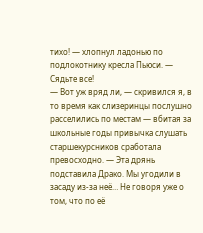тихо! — хлопнул ладонью по подлокотнику кресла Пьюси. — Сядьте все!
— Вот уж вряд ли, — скривился я, в то время как слизеринцы послушно расселились по местам — вбитая за школьные годы привычка слушать старшекурсников сработала превосходно. — Эта дрянь подставила Драко. Мы угодили в засаду из-за неё… Не говоря уже о том, что по её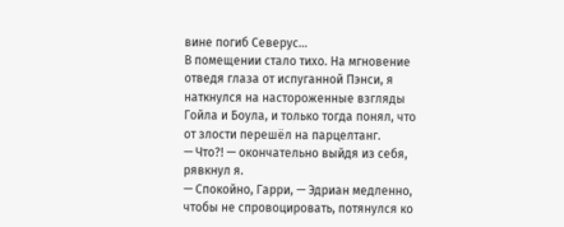вине погиб Северус…
В помещении стало тихо. На мгновение отведя глаза от испуганной Пэнси, я наткнулся на настороженные взгляды Гойла и Боула, и только тогда понял, что от злости перешёл на парцелтанг.
— Что?! — окончательно выйдя из себя, рявкнул я.
— Спокойно, Гарри, — Эдриан медленно, чтобы не спровоцировать, потянулся ко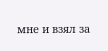мне и взял за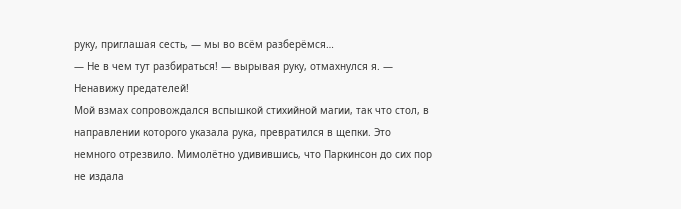руку, приглашая сесть, — мы во всём разберёмся…
— Не в чем тут разбираться! — вырывая руку, отмахнулся я. — Ненавижу предателей!
Мой взмах сопровождался вспышкой стихийной магии, так что стол, в направлении которого указала рука, превратился в щепки. Это немного отрезвило. Мимолётно удивившись, что Паркинсон до сих пор не издала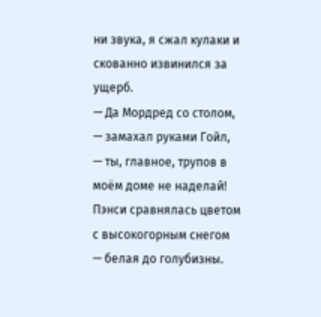ни звука, я сжал кулаки и скованно извинился за ущерб.
— Да Мордред со столом, — замахал руками Гойл, — ты, главное, трупов в моём доме не наделай!
Пэнси сравнялась цветом с высокогорным снегом — белая до голубизны.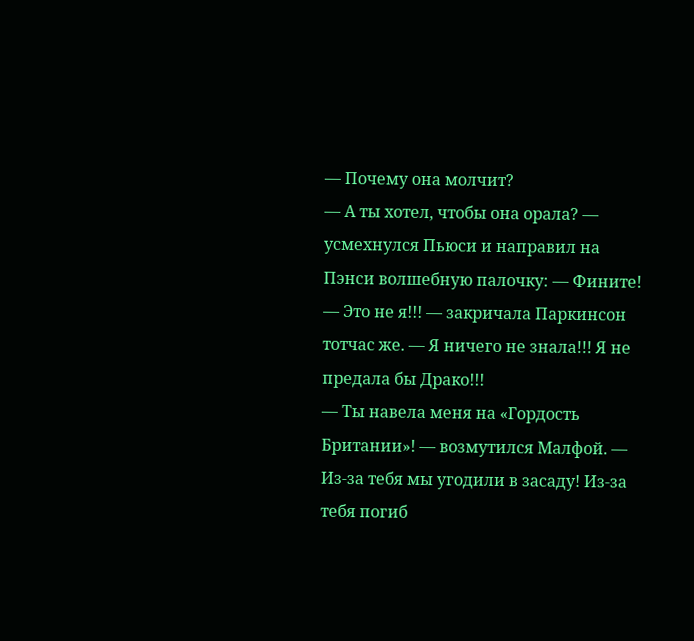— Почему она молчит?
— А ты хотел, чтобы она орала? — усмехнулся Пьюси и направил на Пэнси волшебную палочку: — Фините!
— Это не я!!! — закричала Паркинсон тотчас же. — Я ничего не знала!!! Я не предала бы Драко!!!
— Ты навела меня на «Гордость Британии»! — возмутился Малфой. — Из-за тебя мы угодили в засаду! Из-за тебя погиб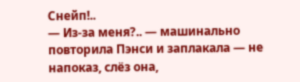Снейп!..
— Из-за меня?.. — машинально повторила Пэнси и заплакала — не напоказ, слёз она,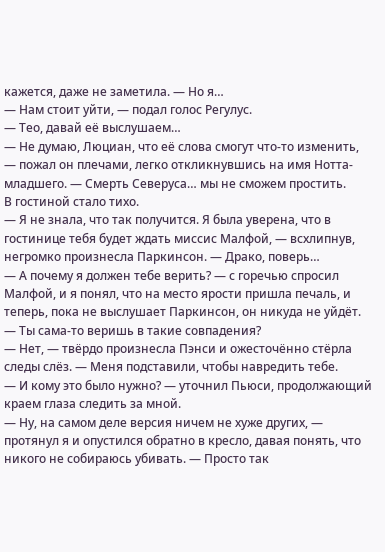кажется, даже не заметила. — Но я…
— Нам стоит уйти, — подал голос Регулус.
— Тео, давай её выслушаем…
— Не думаю, Люциан, что её слова смогут что-то изменить, — пожал он плечами, легко откликнувшись на имя Нотта-младшего. — Смерть Северуса… мы не сможем простить.
В гостиной стало тихо.
— Я не знала, что так получится. Я была уверена, что в гостинице тебя будет ждать миссис Малфой, — всхлипнув, негромко произнесла Паркинсон. — Драко, поверь…
— А почему я должен тебе верить? — с горечью спросил Малфой, и я понял, что на место ярости пришла печаль, и теперь, пока не выслушает Паркинсон, он никуда не уйдёт. — Ты сама-то веришь в такие совпадения?
— Нет, — твёрдо произнесла Пэнси и ожесточённо стёрла следы слёз. — Меня подставили, чтобы навредить тебе.
— И кому это было нужно? — уточнил Пьюси, продолжающий краем глаза следить за мной.
— Ну, на самом деле версия ничем не хуже других, — протянул я и опустился обратно в кресло, давая понять, что никого не собираюсь убивать. — Просто так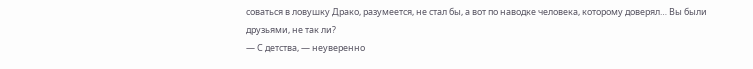соваться в ловушку Драко, разумеется, не стал бы, а вот по наводке человека, которому доверял… Вы были друзьями, не так ли?
— С детства, — неуверенно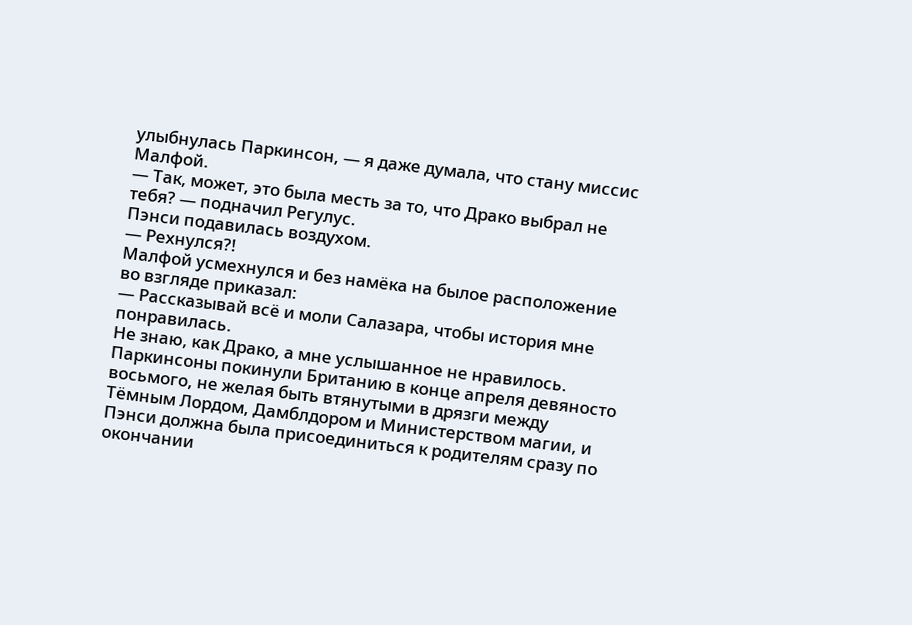улыбнулась Паркинсон, — я даже думала, что стану миссис Малфой.
— Так, может, это была месть за то, что Драко выбрал не тебя? — подначил Регулус.
Пэнси подавилась воздухом.
— Рехнулся?!
Малфой усмехнулся и без намёка на былое расположение во взгляде приказал:
— Рассказывай всё и моли Салазара, чтобы история мне понравилась.
Не знаю, как Драко, а мне услышанное не нравилось. Паркинсоны покинули Британию в конце апреля девяносто восьмого, не желая быть втянутыми в дрязги между Тёмным Лордом, Дамблдором и Министерством магии, и Пэнси должна была присоединиться к родителям сразу по окончании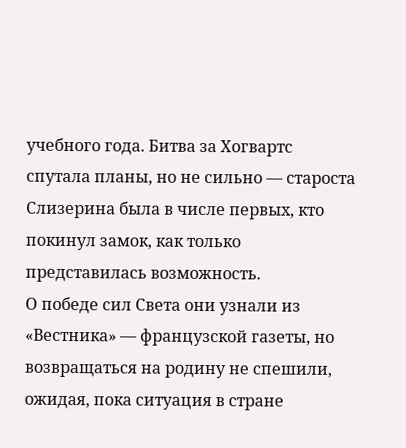учебного года. Битва за Хогвартс спутала планы, но не сильно — староста Слизерина была в числе первых, кто покинул замок, как только представилась возможность.
О победе сил Света они узнали из «Вестника» — французской газеты, но возвращаться на родину не спешили, ожидая, пока ситуация в стране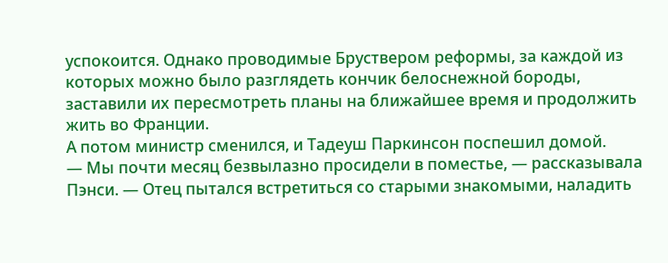успокоится. Однако проводимые Бруствером реформы, за каждой из которых можно было разглядеть кончик белоснежной бороды, заставили их пересмотреть планы на ближайшее время и продолжить жить во Франции.
А потом министр сменился, и Тадеуш Паркинсон поспешил домой.
— Мы почти месяц безвылазно просидели в поместье, — рассказывала Пэнси. — Отец пытался встретиться со старыми знакомыми, наладить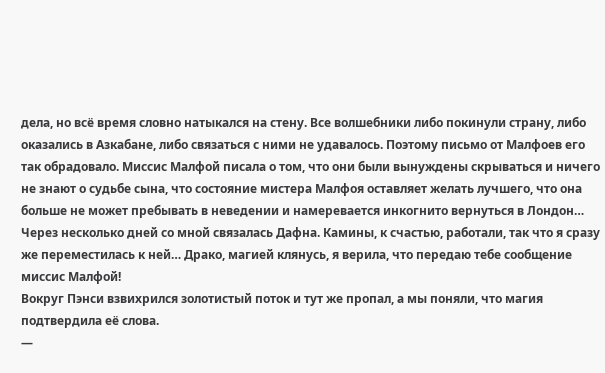дела, но всё время словно натыкался на стену. Все волшебники либо покинули страну, либо оказались в Азкабане, либо связаться с ними не удавалось. Поэтому письмо от Малфоев его так обрадовало. Миссис Малфой писала о том, что они были вынуждены скрываться и ничего не знают о судьбе сына, что состояние мистера Малфоя оставляет желать лучшего, что она больше не может пребывать в неведении и намеревается инкогнито вернуться в Лондон… Через несколько дней со мной связалась Дафна. Камины, к счастью, работали, так что я сразу же переместилась к ней… Драко, магией клянусь, я верила, что передаю тебе сообщение миссис Малфой!
Вокруг Пэнси взвихрился золотистый поток и тут же пропал, а мы поняли, что магия подтвердила её слова.
—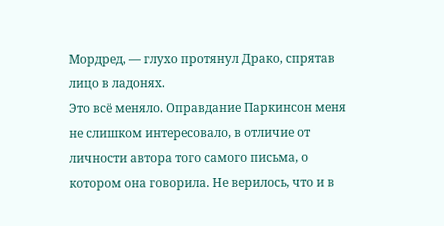Мордред, — глухо протянул Драко, спрятав лицо в ладонях.
Это всё меняло. Оправдание Паркинсон меня не слишком интересовало, в отличие от личности автора того самого письма, о котором она говорила. Не верилось, что и в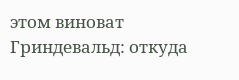этом виноват Гриндевальд: откуда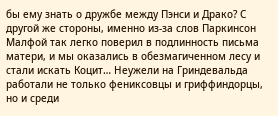бы ему знать о дружбе между Пэнси и Драко? С другой же стороны, именно из-за слов Паркинсон Малфой так легко поверил в подлинность письма матери, и мы оказались в обезмагиченном лесу и стали искать Коцит… Неужели на Гриндевальда работали не только фениксовцы и гриффиндорцы, но и среди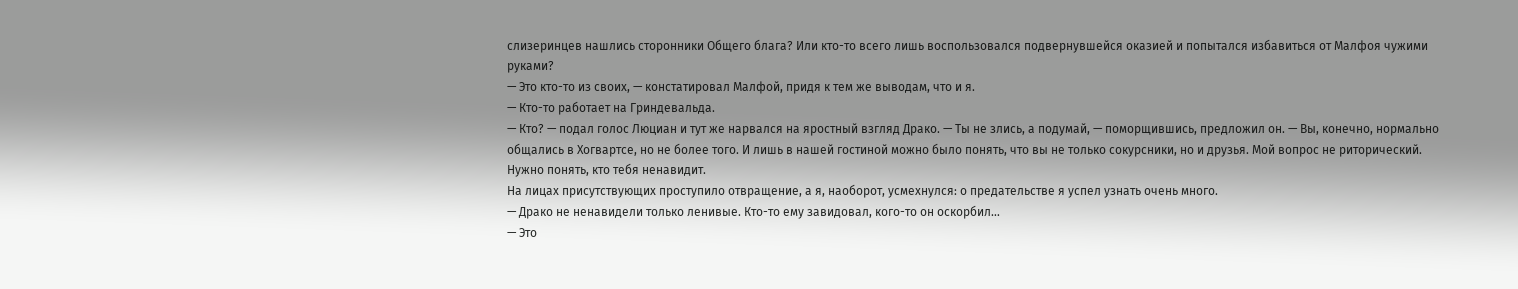слизеринцев нашлись сторонники Общего блага? Или кто-то всего лишь воспользовался подвернувшейся оказией и попытался избавиться от Малфоя чужими руками?
— Это кто-то из своих, — констатировал Малфой, придя к тем же выводам, что и я.
— Кто-то работает на Гриндевальда.
— Кто? — подал голос Люциан и тут же нарвался на яростный взгляд Драко. — Ты не злись, а подумай, — поморщившись, предложил он. — Вы, конечно, нормально общались в Хогвартсе, но не более того. И лишь в нашей гостиной можно было понять, что вы не только сокурсники, но и друзья. Мой вопрос не риторический. Нужно понять, кто тебя ненавидит.
На лицах присутствующих проступило отвращение, а я, наоборот, усмехнулся: о предательстве я успел узнать очень много.
— Драко не ненавидели только ленивые. Кто-то ему завидовал, кого-то он оскорбил…
— Это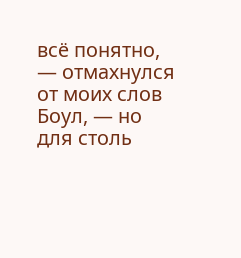всё понятно, — отмахнулся от моих слов Боул, — но для столь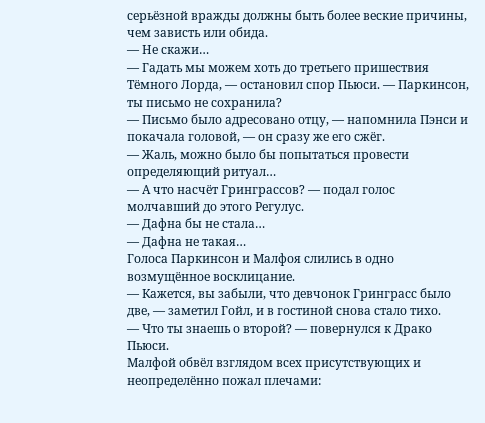серьёзной вражды должны быть более веские причины, чем зависть или обида.
— Не скажи…
— Гадать мы можем хоть до третьего пришествия Тёмного Лорда, — остановил спор Пьюси. — Паркинсон, ты письмо не сохранила?
— Письмо было адресовано отцу, — напомнила Пэнси и покачала головой, — он сразу же его сжёг.
— Жаль, можно было бы попытаться провести определяющий ритуал…
— А что насчёт Гринграссов? — подал голос молчавший до этого Регулус.
— Дафна бы не стала…
— Дафна не такая…
Голоса Паркинсон и Малфоя слились в одно возмущённое восклицание.
— Кажется, вы забыли, что девчонок Гринграсс было две, — заметил Гойл, и в гостиной снова стало тихо.
— Что ты знаешь о второй? — повернулся к Драко Пьюси.
Малфой обвёл взглядом всех присутствующих и неопределённо пожал плечами: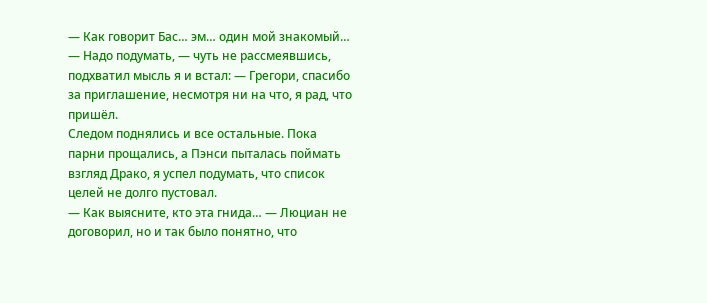— Как говорит Бас… эм… один мой знакомый…
— Надо подумать, — чуть не рассмеявшись, подхватил мысль я и встал: — Грегори, спасибо за приглашение, несмотря ни на что, я рад, что пришёл.
Следом поднялись и все остальные. Пока парни прощались, а Пэнси пыталась поймать взгляд Драко, я успел подумать, что список целей не долго пустовал.
— Как выясните, кто эта гнида… — Люциан не договорил, но и так было понятно, что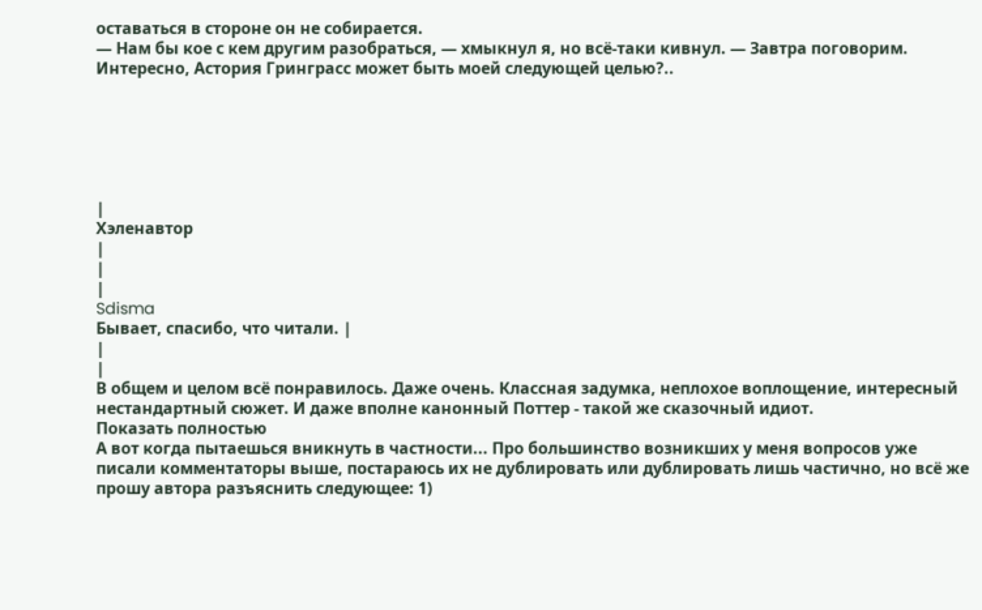оставаться в стороне он не собирается.
— Нам бы кое с кем другим разобраться, — хмыкнул я, но всё-таки кивнул. — Завтра поговорим.
Интересно, Астория Гринграсс может быть моей следующей целью?..






|
Хэленавтор
|
|
|
Sdisma
Бывает, спасибо, что читали. |
|
|
В общем и целом всё понравилось. Даже очень. Классная задумка, неплохое воплощение, интересный нестандартный сюжет. И даже вполне канонный Поттер - такой же сказочный идиот.
Показать полностью
А вот когда пытаешься вникнуть в частности... Про большинство возникших у меня вопросов уже писали комментаторы выше, постараюсь их не дублировать или дублировать лишь частично, но всё же прошу автора разъяснить следующее: 1)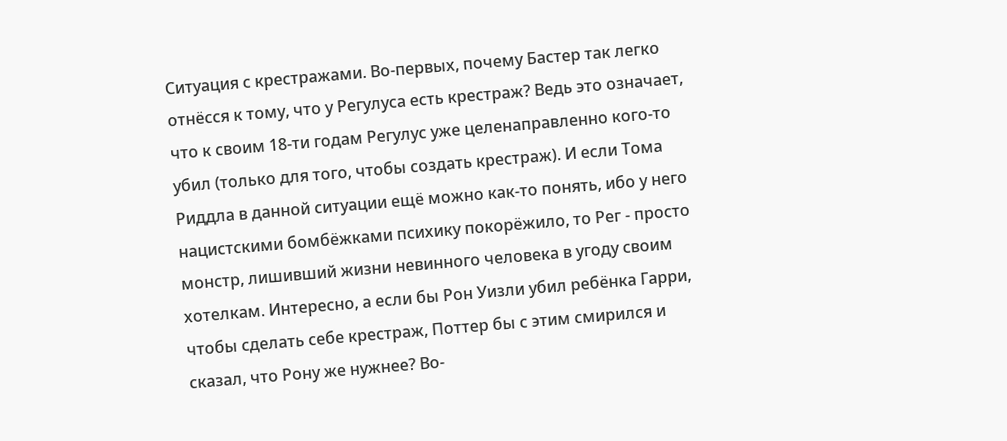Ситуация с крестражами. Во-первых, почему Бастер так легко отнёсся к тому, что у Регулуса есть крестраж? Ведь это означает, что к своим 18-ти годам Регулус уже целенаправленно кого-то убил (только для того, чтобы создать крестраж). И если Тома Риддла в данной ситуации ещё можно как-то понять, ибо у него нацистскими бомбёжками психику покорёжило, то Рег - просто монстр, лишивший жизни невинного человека в угоду своим хотелкам. Интересно, а если бы Рон Уизли убил ребёнка Гарри, чтобы сделать себе крестраж, Поттер бы с этим смирился и сказал, что Рону же нужнее? Во-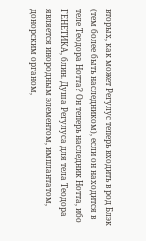вторых, как может Регулус теперь входить в род Блэк (тем более быть наследником), если он находится в теле Теодора Нотта? Он теперь наследник Нотта, ибо ГЕНЕТИКА, блин. Душа Регулуса для тела Теодора является инородным элементом, имплантатом, донорским органом,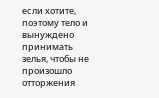если хотите, поэтому тело и вынуждено принимать зелья, чтобы не произошло отторжения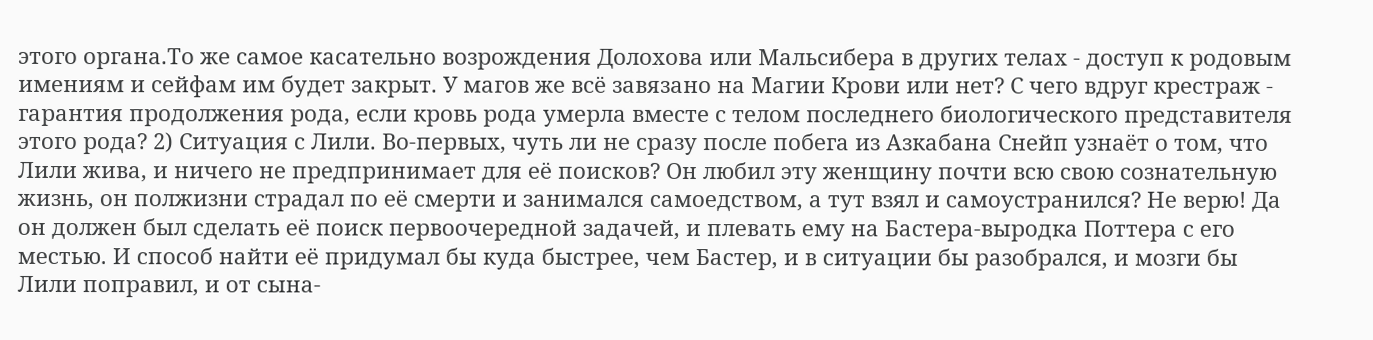этого органа.То же самое касательно возрождения Долохова или Мальсибера в других телах - доступ к родовым имениям и сейфам им будет закрыт. У магов же всё завязано на Магии Крови или нет? С чего вдруг крестраж - гарантия продолжения рода, если кровь рода умерла вместе с телом последнего биологического представителя этого рода? 2) Ситуация с Лили. Во-первых, чуть ли не сразу после побега из Азкабана Снейп узнаёт о том, что Лили жива, и ничего не предпринимает для её поисков? Он любил эту женщину почти всю свою сознательную жизнь, он полжизни страдал по её смерти и занимался самоедством, а тут взял и самоустранился? Не верю! Да он должен был сделать её поиск первоочередной задачей, и плевать ему на Бастера-выродка Поттера с его местью. И способ найти её придумал бы куда быстрее, чем Бастер, и в ситуации бы разобрался, и мозги бы Лили поправил, и от сына-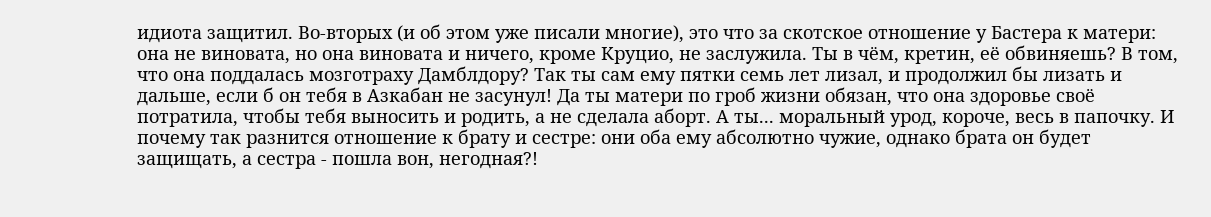идиота защитил. Во-вторых (и об этом уже писали многие), это что за скотское отношение у Бастера к матери: она не виновата, но она виновата и ничего, кроме Круцио, не заслужила. Ты в чём, кретин, её обвиняешь? В том, что она поддалась мозготраху Дамблдору? Так ты сам ему пятки семь лет лизал, и продолжил бы лизать и дальше, если б он тебя в Азкабан не засунул! Да ты матери по гроб жизни обязан, что она здоровье своё потратила, чтобы тебя выносить и родить, а не сделала аборт. А ты... моральный урод, короче, весь в папочку. И почему так разнится отношение к брату и сестре: они оба ему абсолютно чужие, однако брата он будет защищать, а сестра - пошла вон, негодная?!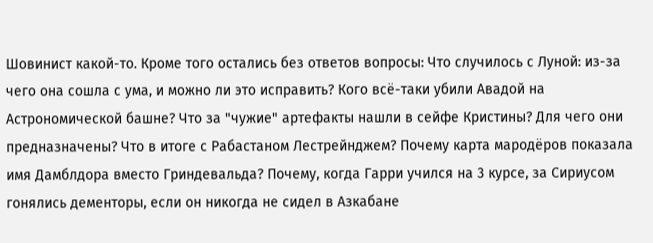Шовинист какой-то. Кроме того остались без ответов вопросы: Что случилось с Луной: из-за чего она сошла с ума, и можно ли это исправить? Кого всё-таки убили Авадой на Астрономической башне? Что за "чужие" артефакты нашли в сейфе Кристины? Для чего они предназначены? Что в итоге с Рабастаном Лестрейнджем? Почему карта мародёров показала имя Дамблдора вместо Гриндевальда? Почему, когда Гарри учился на 3 курсе, за Сириусом гонялись дементоры, если он никогда не сидел в Азкабане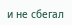и не сбегал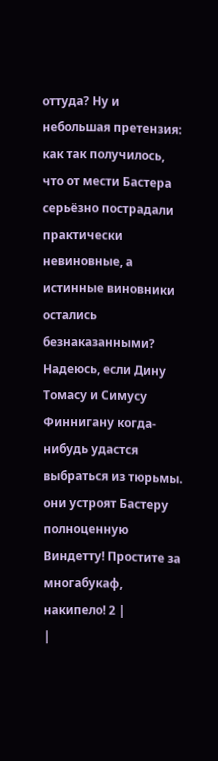оттуда? Ну и небольшая претензия: как так получилось, что от мести Бастера серьёзно пострадали практически невиновные, а истинные виновники остались безнаказанными? Надеюсь, если Дину Томасу и Симусу Финнигану когда-нибудь удастся выбраться из тюрьмы. они устроят Бастеру полноценную Виндетту! Простите за многабукаф, накипело! 2 |
|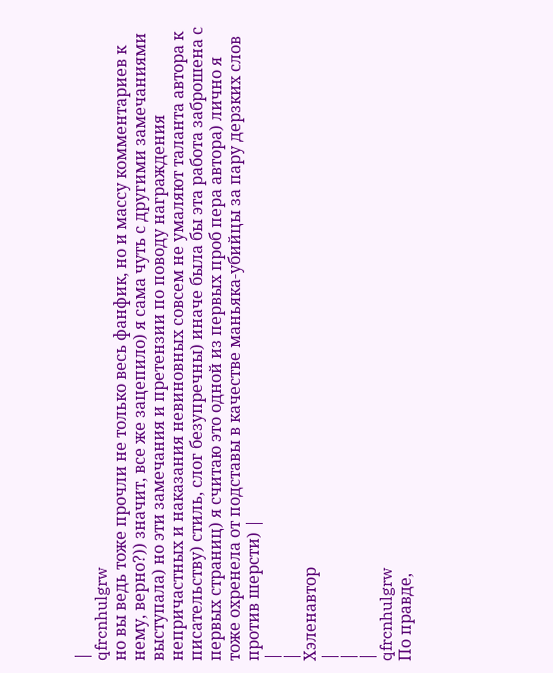|
qfrcnhulgrw
но вы ведь тоже прочли не только весь фанфик, но и массу комментариев к нему, верно?)) значит, все же зацепило) я сама чуть с другими замечаниями выступала) но эти замечания и претензии по поводу награждения непричастных и наказания невиновных совсем не умаляют таланта автора к писательству) стиль, слог безупречны) иначе была бы эта работа заброшена с первых страниц) я считаю это одной из первых проб пера автора) лично я тоже охренела от подставы в качестве маньяка-убийцы за пару дерзких слов против шерсти) |
|
|
Хэленавтор
|
|
|
qfrcnhulgrw
По правде,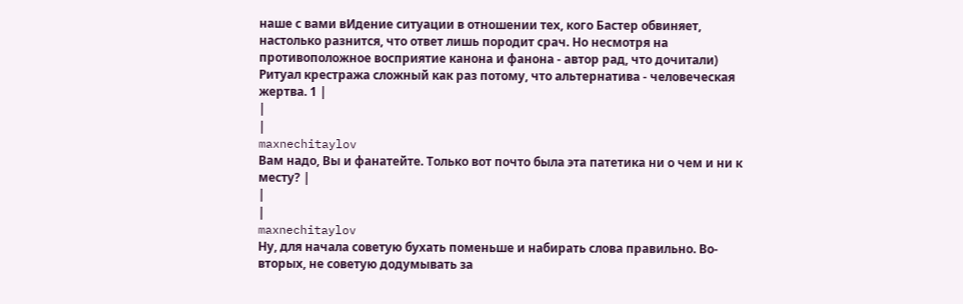наше с вами вИдение ситуации в отношении тех, кого Бастер обвиняет, настолько разнится, что ответ лишь породит срач. Но несмотря на противоположное восприятие канона и фанона - автор рад, что дочитали) Ритуал крестража сложный как раз потому, что альтернатива - человеческая жертва. 1 |
|
|
maxnechitaylov
Вам надо, Вы и фанатейте. Только вот почто была эта патетика ни о чем и ни к месту? |
|
|
maxnechitaylov
Ну, для начала советую бухать поменьше и набирать слова правильно. Во-вторых, не советую додумывать за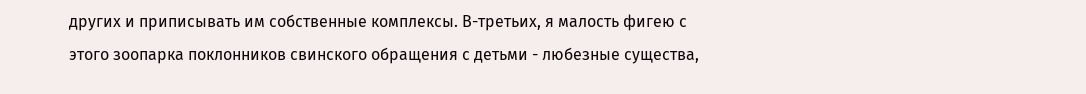других и приписывать им собственные комплексы. В-третьих, я малость фигею с этого зоопарка поклонников свинского обращения с детьми - любезные существа,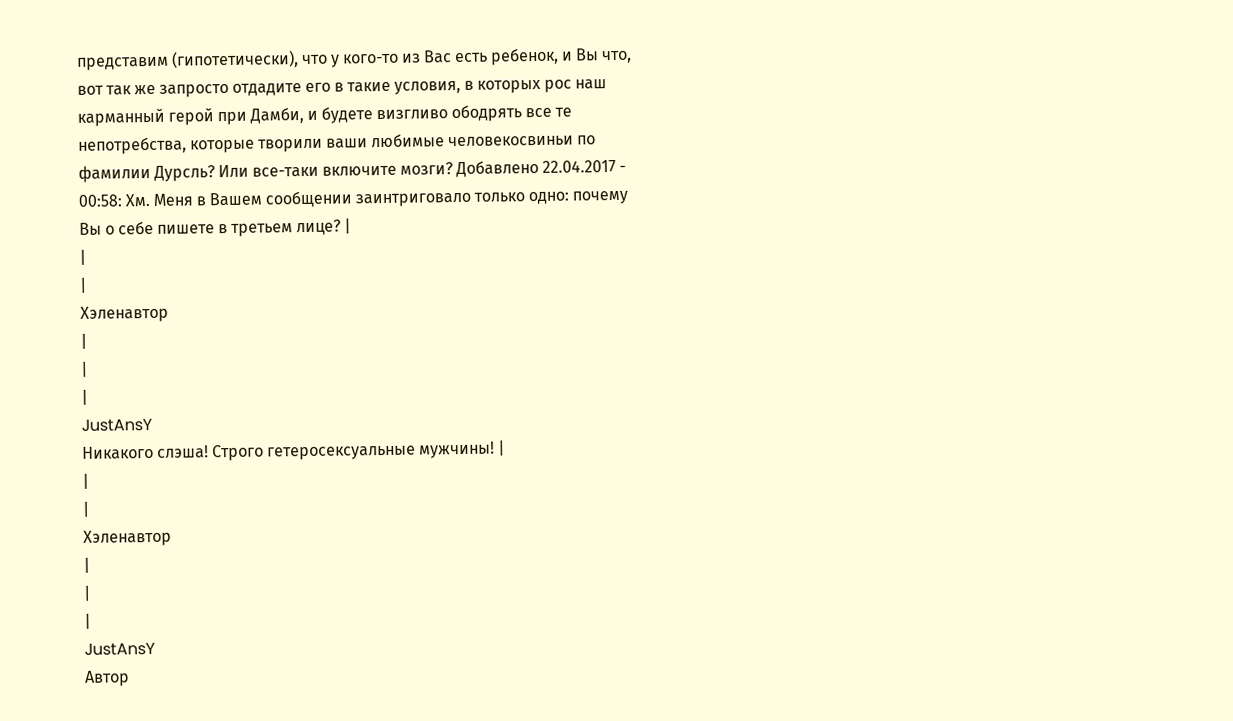представим (гипотетически), что у кого-то из Вас есть ребенок, и Вы что, вот так же запросто отдадите его в такие условия, в которых рос наш карманный герой при Дамби, и будете визгливо ободрять все те непотребства, которые творили ваши любимые человекосвиньи по фамилии Дурсль? Или все-таки включите мозги? Добавлено 22.04.2017 - 00:58: Хм. Меня в Вашем сообщении заинтриговало только одно: почему Вы о себе пишете в третьем лице? |
|
|
Хэленавтор
|
|
|
JustAnsY
Никакого слэша! Строго гетеросексуальные мужчины! |
|
|
Хэленавтор
|
|
|
JustAnsY
Автор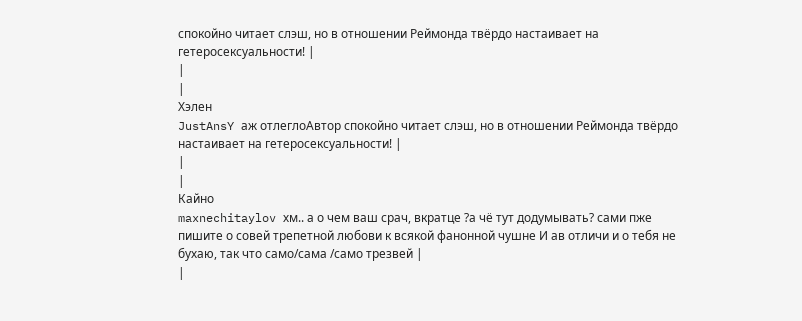спокойно читает слэш, но в отношении Реймонда твёрдо настаивает на гетеросексуальности! |
|
|
Хэлен
JustAnsY аж отлеглоАвтор спокойно читает слэш, но в отношении Реймонда твёрдо настаивает на гетеросексуальности! |
|
|
Кайно
maxnechitaylov хм.. а о чем ваш срач, вкратце ?а чё тут додумывать? сами пже пишите о совей трепетной любови к всякой фанонной чушне И ав отличи и о тебя не бухаю, так что само/сама /само трезвей |
|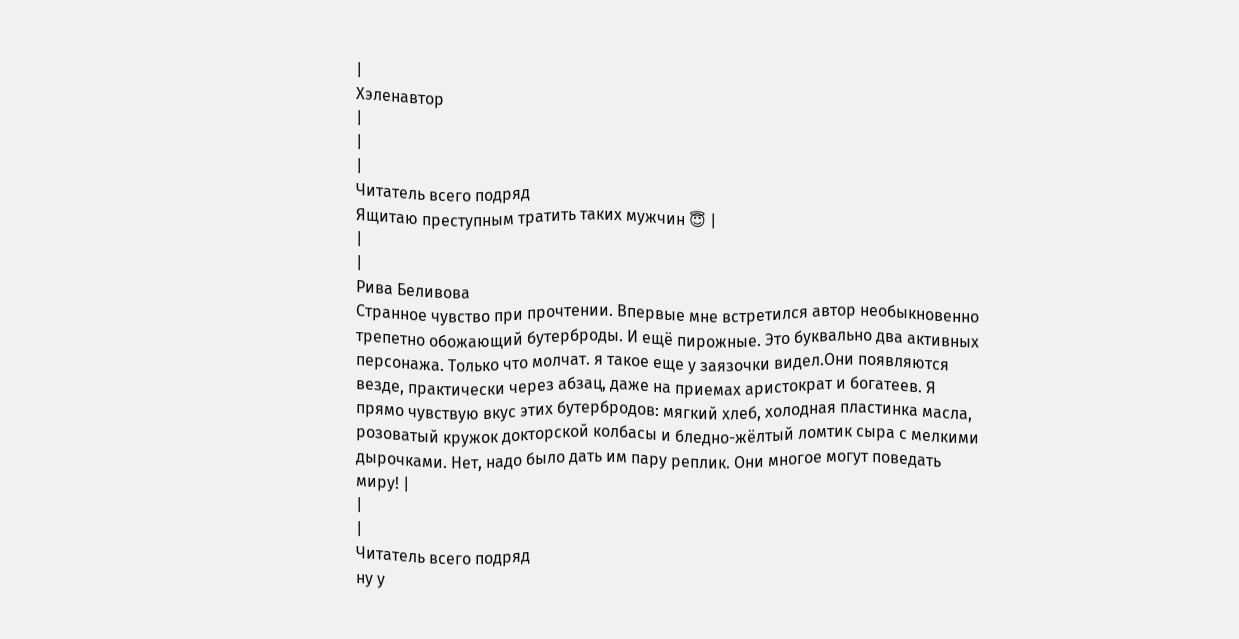|
Хэленавтор
|
|
|
Читатель всего подряд
Ящитаю преступным тратить таких мужчин 😇 |
|
|
Рива Беливова
Странное чувство при прочтении. Впервые мне встретился автор необыкновенно трепетно обожающий бутерброды. И ещё пирожные. Это буквально два активных персонажа. Только что молчат. я такое еще у заязочки видел.Они появляются везде, практически через абзац, даже на приемах аристократ и богатеев. Я прямо чувствую вкус этих бутербродов: мягкий хлеб, холодная пластинка масла, розоватый кружок докторской колбасы и бледно-жёлтый ломтик сыра с мелкими дырочками. Нет, надо было дать им пару реплик. Они многое могут поведать миру! |
|
|
Читатель всего подряд
ну у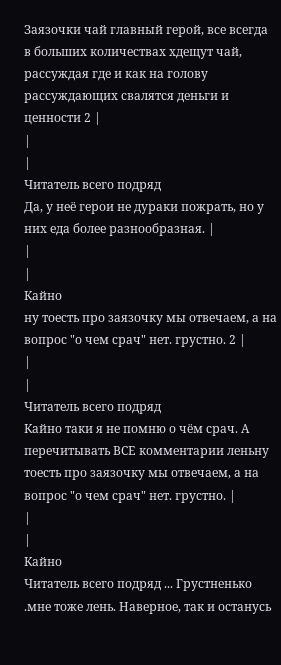Заязочки чай главный герой, все всегда в больших количествах хдещут чай, рассуждая где и как на голову рассуждающих свалятся деньги и ценности 2 |
|
|
Читатель всего подряд
Да, у неё герои не дураки пожрать, но у них еда более разнообразная. |
|
|
Кайно
ну тоесть про заязочку мы отвечаем, а на вопрос "о чем срач" нет. грустно. 2 |
|
|
Читатель всего подряд
Кайно таки я не помню о чём срач. А перечитывать ВСЕ комментарии леньну тоесть про заязочку мы отвечаем, а на вопрос "о чем срач" нет. грустно. |
|
|
Кайно
Читатель всего подряд ... Грустненько .мне тоже лень. Наверное, так и останусь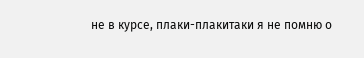не в курсе, плаки-плакитаки я не помню о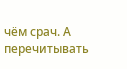чём срач. А перечитывать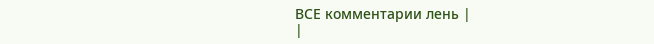ВСЕ комментарии лень |
|